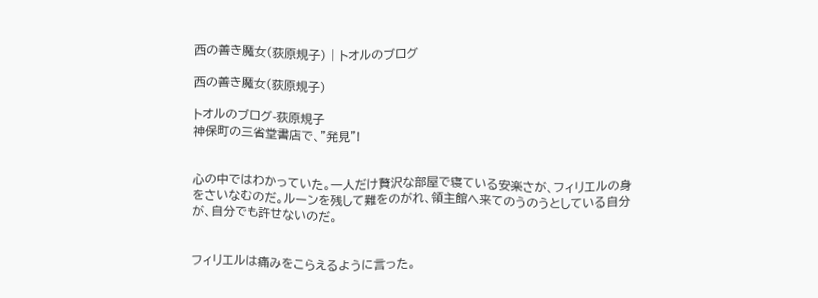西の善き魔女(荻原規子) | トオルのブログ

西の善き魔女(荻原規子)

トオルのブログ-荻原規子
神保町の三省堂書店で、”発見”!


心の中ではわかっていた。一人だけ贅沢な部屋で寝ている安楽さが、フィリエルの身をさいなむのだ。ルーンを残して難をのがれ、領主館へ来てのうのうとしている自分が、自分でも許せないのだ。


フィリエルは痛みをこらえるように言った。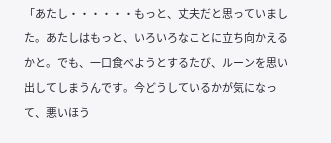「あたし・・・・・・もっと、丈夫だと思っていました。あたしはもっと、いろいろなことに立ち向かえるかと。でも、一口食べようとするたび、ルーンを思い出してしまうんです。今どうしているかが気になって、悪いほう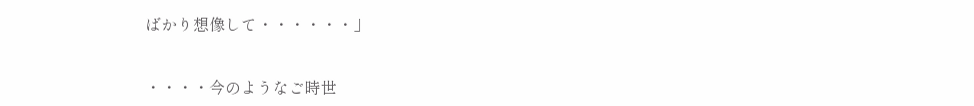ばかり想像して・・・・・・」


・・・・今のようなご時世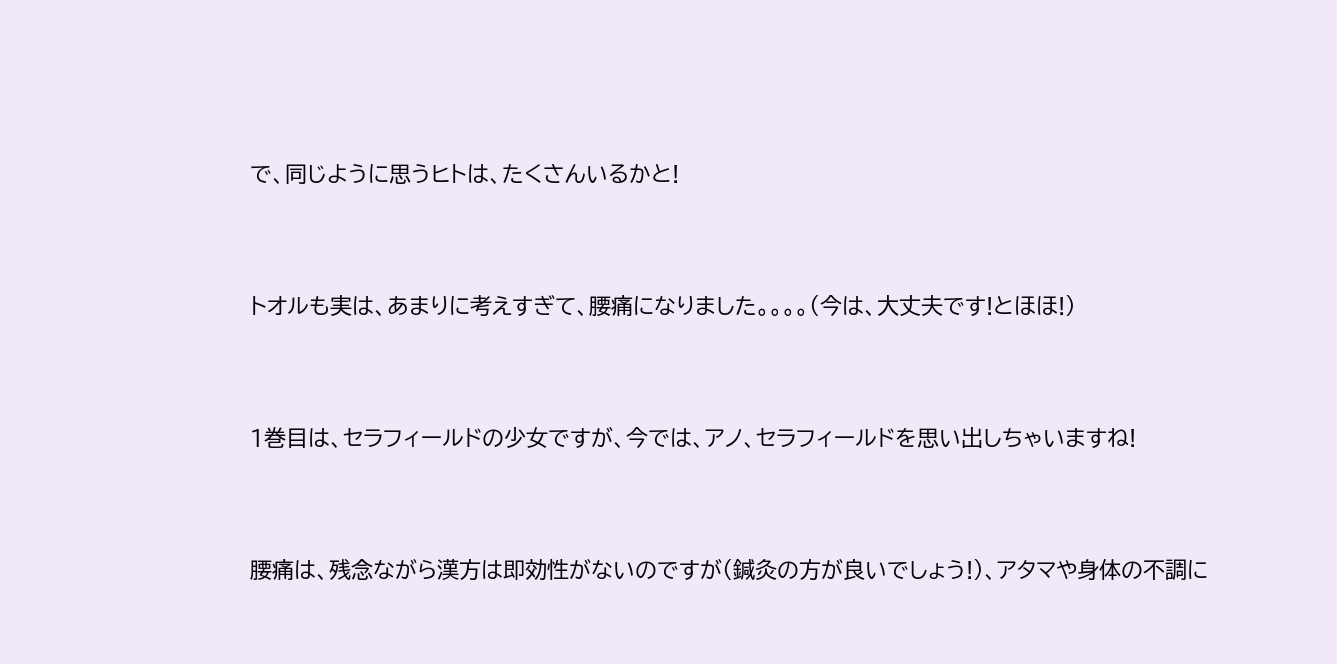で、同じように思うヒトは、たくさんいるかと!


トオルも実は、あまりに考えすぎて、腰痛になりました。。。。(今は、大丈夫です!とほほ!)


1巻目は、セラフィールドの少女ですが、今では、アノ、セラフィールドを思い出しちゃいますね!


腰痛は、残念ながら漢方は即効性がないのですが(鍼灸の方が良いでしょう!)、アタマや身体の不調に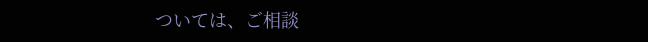ついては、ご相談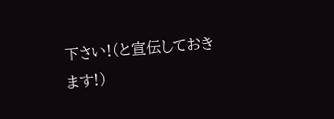下さい!(と宣伝しておきます!)